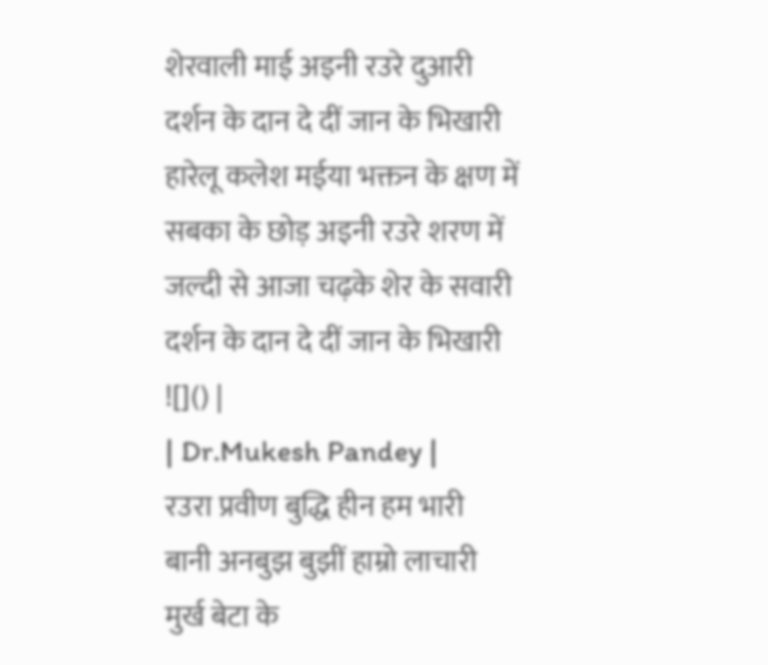शेरवाली माई अइनी रउरे दुआरी
दर्शन के दान दे दीं जान के भिखारी
हारेलू कलेश मईया भक्तन के क्षण में
सबका के छोड़ अइनी रउरे शरण में
जल्दी से आजा चढ़के शेर के सवारी
दर्शन के दान दे दीं जान के भिखारी
![]() |
| Dr.Mukesh Pandey |
रउरा प्रवीण बुद्धि हीन हम भारी
बानी अनबुझ बुझीं हाम्रो लाचारी
मुर्ख बेटा के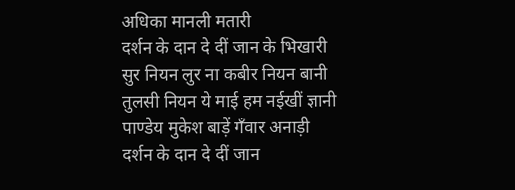अधिका मानली मतारी
दर्शन के दान दे दीं जान के भिखारी
सुर नियन लुर ना कबीर नियन बानी
तुलसी नियन ये माई हम नईखीं ज्ञानी
पाण्डेय मुकेश बाड़ें गँवार अनाड़ी
दर्शन के दान दे दीं जान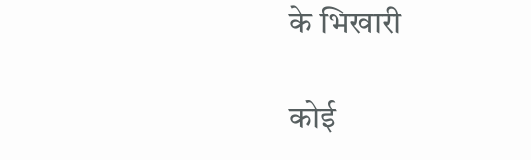के भिखारी

कोई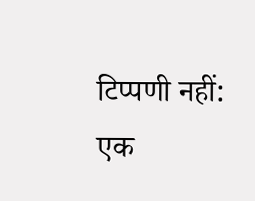टिप्पणी नहीं:
एक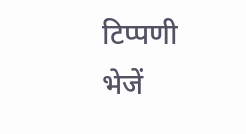टिप्पणी भेजें